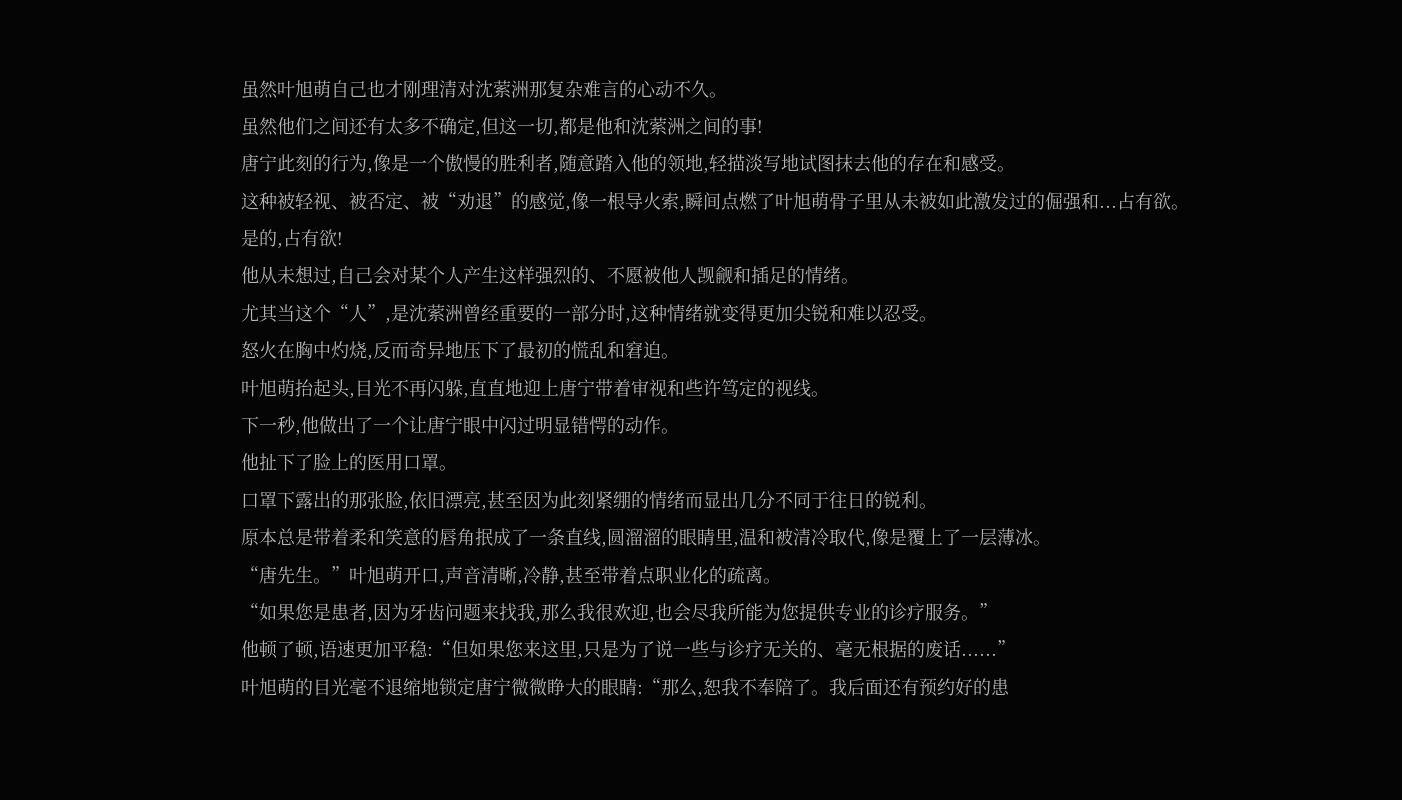虽然叶旭萌自己也才刚理清对沈萦洲那复杂难言的心动不久。
虽然他们之间还有太多不确定,但这一切,都是他和沈萦洲之间的事!
唐宁此刻的行为,像是一个傲慢的胜利者,随意踏入他的领地,轻描淡写地试图抹去他的存在和感受。
这种被轻视、被否定、被“劝退”的感觉,像一根导火索,瞬间点燃了叶旭萌骨子里从未被如此激发过的倔强和...占有欲。
是的,占有欲!
他从未想过,自己会对某个人产生这样强烈的、不愿被他人觊觎和插足的情绪。
尤其当这个“人”,是沈萦洲曾经重要的一部分时,这种情绪就变得更加尖锐和难以忍受。
怒火在胸中灼烧,反而奇异地压下了最初的慌乱和窘迫。
叶旭萌抬起头,目光不再闪躲,直直地迎上唐宁带着审视和些许笃定的视线。
下一秒,他做出了一个让唐宁眼中闪过明显错愕的动作。
他扯下了脸上的医用口罩。
口罩下露出的那张脸,依旧漂亮,甚至因为此刻紧绷的情绪而显出几分不同于往日的锐利。
原本总是带着柔和笑意的唇角抿成了一条直线,圆溜溜的眼睛里,温和被清冷取代,像是覆上了一层薄冰。
“唐先生。”叶旭萌开口,声音清晰,冷静,甚至带着点职业化的疏离。
“如果您是患者,因为牙齿问题来找我,那么我很欢迎,也会尽我所能为您提供专业的诊疗服务。”
他顿了顿,语速更加平稳:“但如果您来这里,只是为了说一些与诊疗无关的、毫无根据的废话......”
叶旭萌的目光毫不退缩地锁定唐宁微微睁大的眼睛:“那么,恕我不奉陪了。我后面还有预约好的患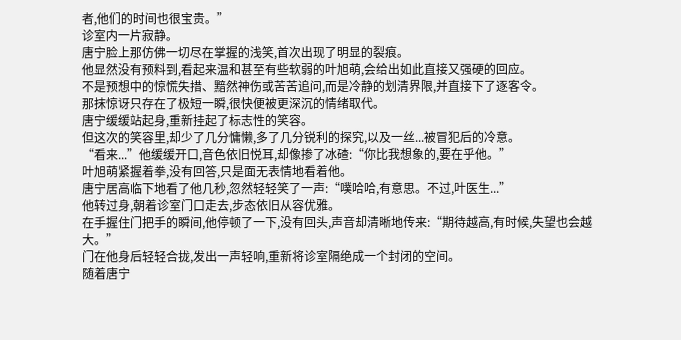者,他们的时间也很宝贵。”
诊室内一片寂静。
唐宁脸上那仿佛一切尽在掌握的浅笑,首次出现了明显的裂痕。
他显然没有预料到,看起来温和甚至有些软弱的叶旭萌,会给出如此直接又强硬的回应。
不是预想中的惊慌失措、黯然神伤或苦苦追问,而是冷静的划清界限,并直接下了逐客令。
那抹惊讶只存在了极短一瞬,很快便被更深沉的情绪取代。
唐宁缓缓站起身,重新挂起了标志性的笑容。
但这次的笑容里,却少了几分慵懒,多了几分锐利的探究,以及一丝...被冒犯后的冷意。
“看来...”他缓缓开口,音色依旧悦耳,却像掺了冰碴:“你比我想象的,要在乎他。”
叶旭萌紧握着拳,没有回答,只是面无表情地看着他。
唐宁居高临下地看了他几秒,忽然轻轻笑了一声:“噗哈哈,有意思。不过,叶医生...”
他转过身,朝着诊室门口走去,步态依旧从容优雅。
在手握住门把手的瞬间,他停顿了一下,没有回头,声音却清晰地传来:“期待越高,有时候,失望也会越大。”
门在他身后轻轻合拢,发出一声轻响,重新将诊室隔绝成一个封闭的空间。
随着唐宁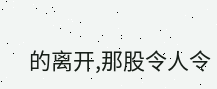的离开,那股令人令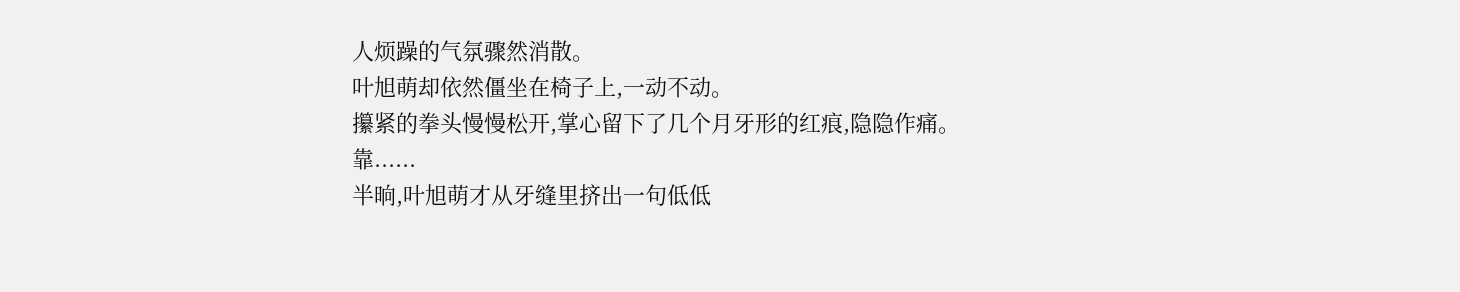人烦躁的气氛骤然消散。
叶旭萌却依然僵坐在椅子上,一动不动。
攥紧的拳头慢慢松开,掌心留下了几个月牙形的红痕,隐隐作痛。
靠......
半晌,叶旭萌才从牙缝里挤出一句低低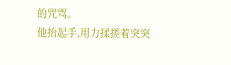的咒骂。
他抬起手,用力揉搓着突突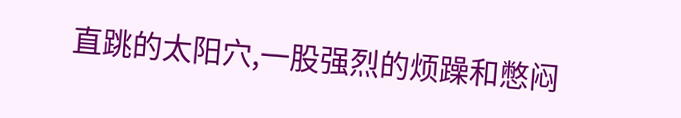直跳的太阳穴,一股强烈的烦躁和憋闷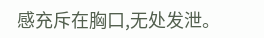感充斥在胸口,无处发泄。